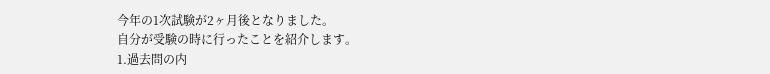今年の1次試験が2ヶ月後となりました。
自分が受験の時に行ったことを紹介します。
1.過去問の内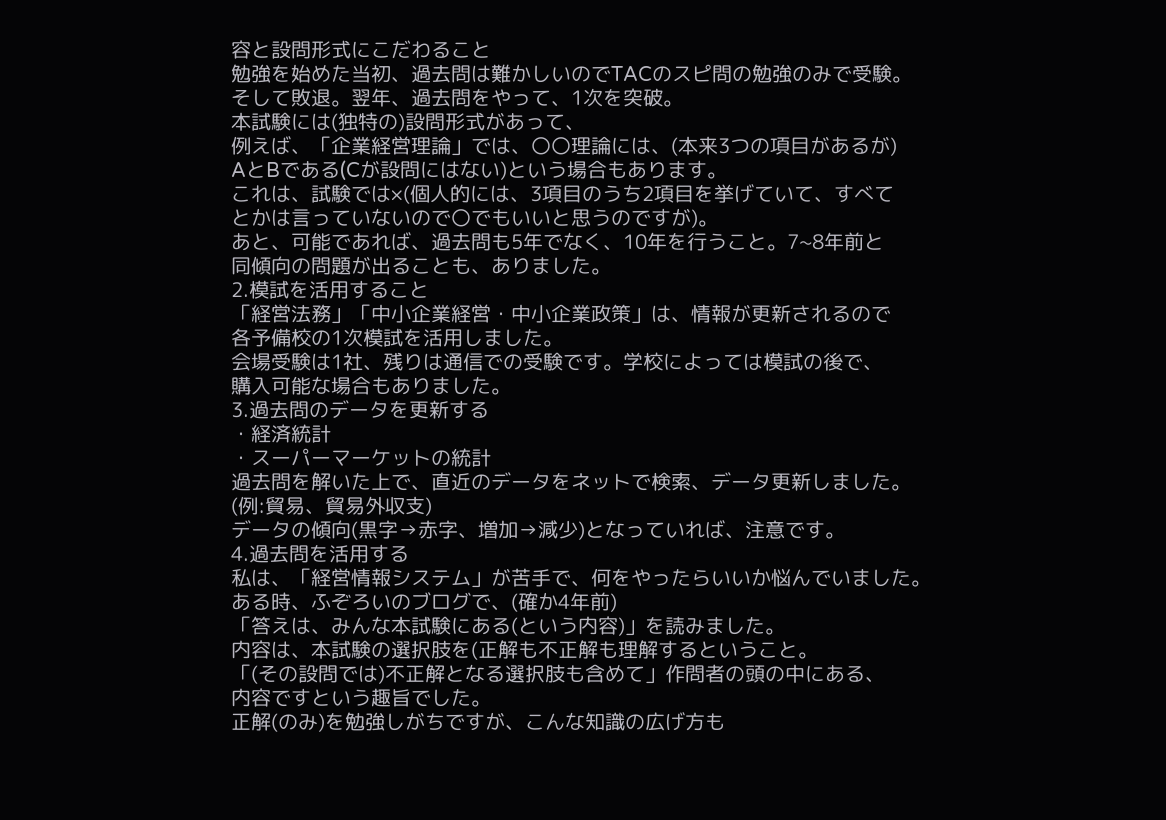容と設問形式にこだわること
勉強を始めた当初、過去問は難かしいのでTACのスピ問の勉強のみで受験。
そして敗退。翌年、過去問をやって、1次を突破。
本試験には(独特の)設問形式があって、
例えば、「企業経営理論」では、〇〇理論には、(本来3つの項目があるが)
AとBである(Cが設問にはない)という場合もあります。
これは、試験では×(個人的には、3項目のうち2項目を挙げていて、すべて
とかは言っていないので〇でもいいと思うのですが)。
あと、可能であれば、過去問も5年でなく、10年を行うこと。7~8年前と
同傾向の問題が出ることも、ありました。
2.模試を活用すること
「経営法務」「中小企業経営・中小企業政策」は、情報が更新されるので
各予備校の1次模試を活用しました。
会場受験は1社、残りは通信での受験です。学校によっては模試の後で、
購入可能な場合もありました。
3.過去問のデータを更新する
・経済統計
・スーパーマーケットの統計
過去問を解いた上で、直近のデータをネットで検索、データ更新しました。
(例:貿易、貿易外収支)
データの傾向(黒字→赤字、増加→減少)となっていれば、注意です。
4.過去問を活用する
私は、「経営情報システム」が苦手で、何をやったらいいか悩んでいました。
ある時、ふぞろいのブログで、(確か4年前)
「答えは、みんな本試験にある(という内容)」を読みました。
内容は、本試験の選択肢を(正解も不正解も理解するということ。
「(その設問では)不正解となる選択肢も含めて」作問者の頭の中にある、
内容ですという趣旨でした。
正解(のみ)を勉強しがちですが、こんな知識の広げ方も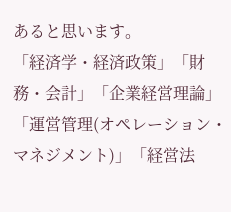あると思います。
「経済学・経済政策」「財務・会計」「企業経営理論」
「運営管理(オペレーション・マネジメント)」「経営法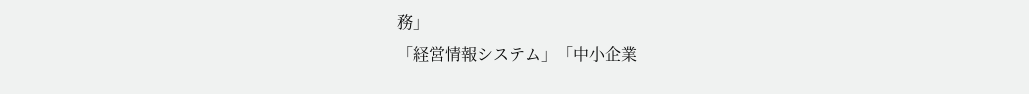務」
「経営情報システム」「中小企業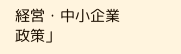経営・中小企業政策」